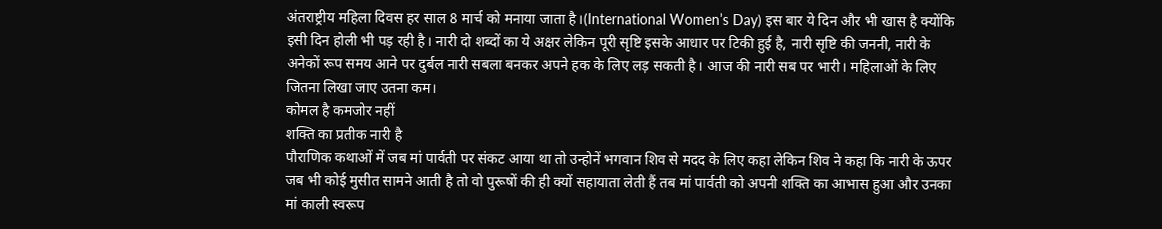अंतराष्ट्रीय महिला दिवस हर साल 8 मार्च को मनाया जाता है।(International Women’s Day) इस बार ये दिन और भी खास है क्योंकि इसी दिन होली भी पड़ रही है। नारी दो शब्दों का ये अक्षर लेकिन पूरी सृष्टि इसके आधार पर टिकी हुई है, नारी सृष्टि की जननी, नारी के अनेकों रूप समय आने पर दुर्बल नारी सबला बनकर अपने हक के लिए लड़ सकती है। आज की नारी सब पर भारी। महिलाओं के लिए जितना लिखा जाए उतना कम।
कोमल है कमजोर नहीं
शक्ति का प्रतीक नारी है
पौराणिक कथाओं में जब मां पार्वती पर संकट आया था तो उन्होनें भगवान शिव से मदद के लिए कहा लेकिन शिव ने कहा कि नारी के ऊपर जब भी कोई मुसीत सामने आती है तो वो पुरूषों की ही क्यों सहायाता लेती हैं तब मां पार्वती को अपनी शक्ति का आभास हुआ और उनका मां काली स्वरूप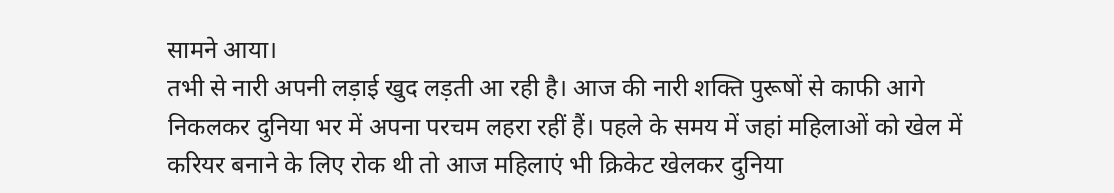सामने आया।
तभी से नारी अपनी लड़ाई खुद लड़ती आ रही है। आज की नारी शक्ति पुरूषों से काफी आगे निकलकर दुनिया भर में अपना परचम लहरा रहीं हैं। पहले के समय में जहां महिलाओं को खेल में करियर बनाने के लिए रोक थी तो आज महिलाएं भी क्रिकेट खेलकर दुनिया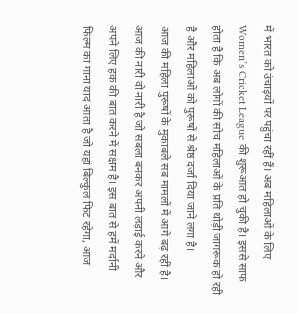में भारत को उंचाइयों पर पहुंचा रहीं हैं। अब महिलाओं के लिए Women’s Cricket League की शुरूआत हो चुकी है। इससे साफ होता है कि अब लोगों की सोच महिलाओं के प्रति थोड़ी जागरूक हो रही है और महिलाओं को पुरूषों से श्रेष्ठ दर्जा दिया जाने लगा है।
आज की महिला पुरूषों के मुकाबले सब मामलों में आगे बढ़ रहीं है। आज की नारी वो नारी है जो सबला बनकर अपनी लड़ाई करने और अपने लिए हक की बात करने में सक्षम है। इस बात से हमें मर्दानी फिल्म का गाना याद आता है जो यहां बिल्कुल फिट रहेगा, आज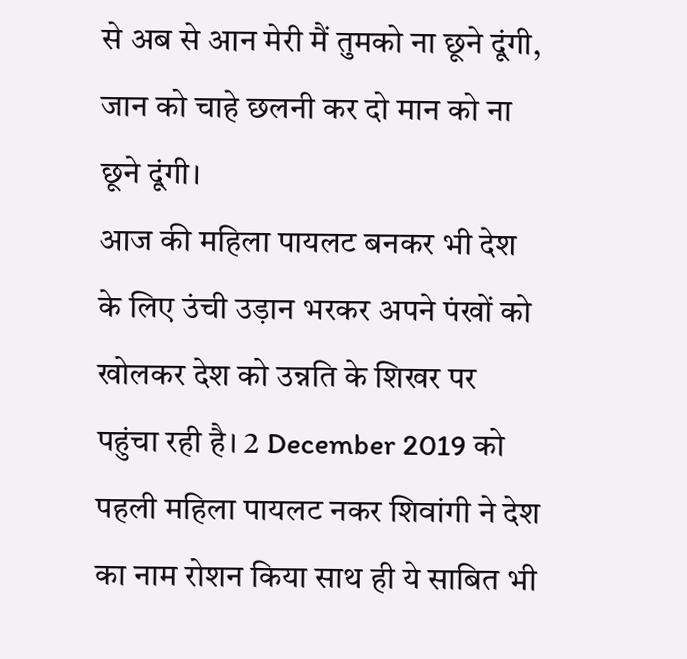से अब से आन मेरी मैं तुमको ना छूने दूंगी, जान को चाहे छलनी कर दो मान को ना छूने दूंगी।
आज की महिला पायलट बनकर भी देश के लिए उंची उड़ान भरकर अपने पंखों को खोलकर देश को उन्नति के शिखर पर पहुंचा रही है। 2 December 2019 को पहली महिला पायलट नकर शिवांगी ने देश का नाम रोशन किया साथ ही ये साबित भी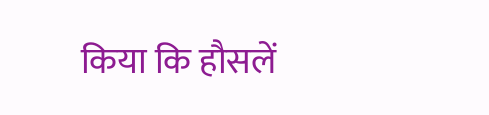किया कि हौसलें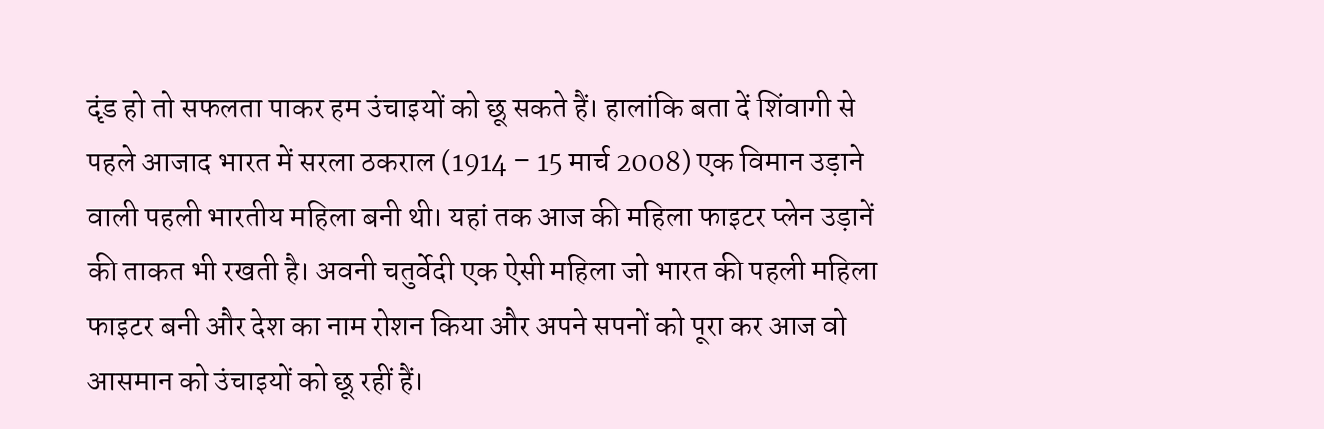दृंड हो तो सफलता पाकर हम उंचाइयों को छू सकते हैं। हालांकि बता दें शिंवागी से पहले आजाद भारत में सरला ठकराल (1914 – 15 मार्च 2008) एक विमान उड़ाने वाली पहली भारतीय महिला बनी थी। यहां तक आज की महिला फाइटर प्लेन उड़ानें की ताकत भी रखती है। अवनी चतुर्वेदी एक ऐसी महिला जो भारत की पहली महिला फाइटर बनी और देश का नाम रोशन किया और अपने सपनों को पूरा कर आज वो आसमान को उंचाइयों को छू रहीं हैं।